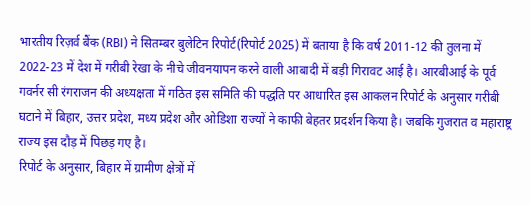भारतीय रिज़र्व बैंक (RBI) ने सितम्बर बुलेटिन रिपोर्ट(रिपोर्ट 2025) में बताया है कि वर्ष 2011-12 की तुलना में 2022-23 में देश में गरीबी रेखा के नीचे जीवनयापन करने वाली आबादी में बड़ी गिरावट आई है। आरबीआई के पूर्व गवर्नर सी रंगराजन की अध्यक्षता में गठित इस समिति की पद्धति पर आधारित इस आकलन रिपोर्ट के अनुसार गरीबी घटाने में बिहार, उत्तर प्रदेश, मध्य प्रदेश और ओडिशा राज्यों ने काफी बेहतर प्रदर्शन किया है। जबकि गुजरात व महाराष्ट्र राज्य इस दौड़ में पिछड़ गए है।
रिपोर्ट के अनुसार, बिहार में ग्रामीण क्षेत्रों में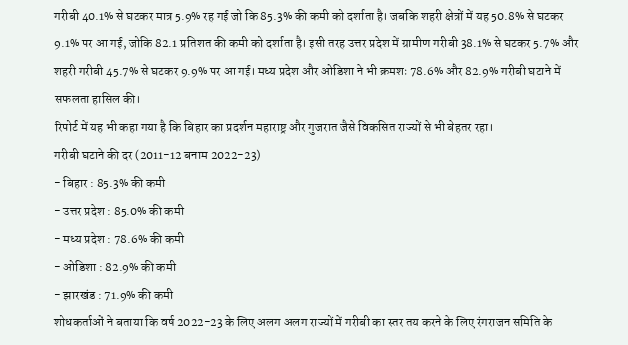गरीबी 40.1% से घटकर मात्र 5.9% रह गई जो कि 85.3% की कमी को दर्शाता है। जबकि शहरी क्षेत्रों में यह 50.8% से घटकर 9.1% पर आ गई, जोकि 82.1 प्रतिशत की कमी को दर्शाता है। इसी तरह उत्तर प्रदेश में ग्रामीण गरीबी 38.1% से घटकर 5.7% और शहरी गरीबी 45.7% से घटकर 9.9% पर आ गई। मध्य प्रदेश और ओडिशा ने भी क्रमशः 78.6% और 82.9% गरीबी घटाने में सफलता हासिल की।
रिपोर्ट में यह भी कहा गया है कि बिहार का प्रदर्शन महाराष्ट्र और गुजरात जैसे विकसित राज्यों से भी बेहतर रहा।
गरीबी घटाने की दर (2011-12 बनाम 2022-23)
- बिहार : 85.3% की कमी
- उत्तर प्रदेश : 85.0% की कमी
- मध्य प्रदेश : 78.6% की कमी
- ओडिशा : 82.9% की कमी
- झारखंड : 71.9% की कमी
शोधकर्ताओं ने बताया कि वर्ष 2022-23 के लिए अलग अलग राज्यों में गरीबी का स्तर तय करने के लिए रंगराजन समिति के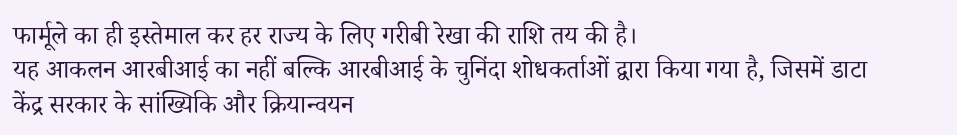फार्मूले का ही इस्तेमाल कर हर राज्य के लिए गरीबी रेखा की राशि तय की है।
यह आकलन आरबीआई का नहीं बल्कि आरबीआई के चुनिंदा शोधकर्ताओं द्वारा किया गया है, जिसमें डाटा केंद्र सरकार के सांख्यिकि और क्रियान्वयन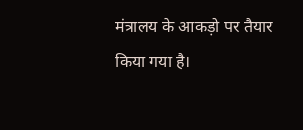मंत्रालय के आकड़ो पर तैयार किया गया है।